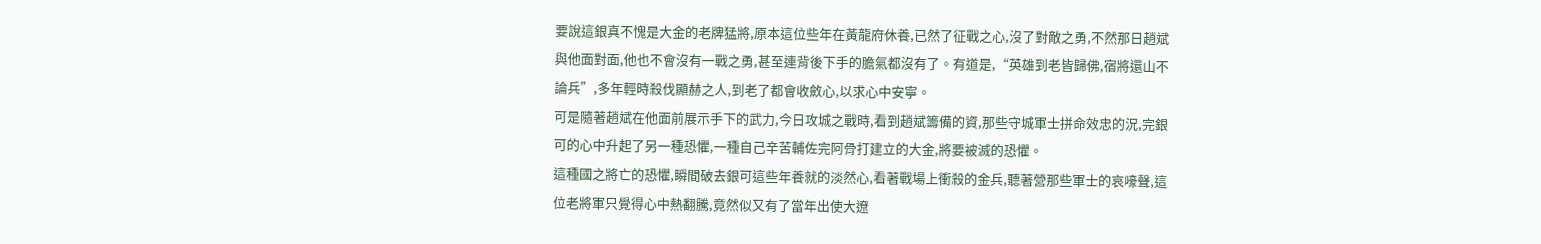要說這銀真不愧是大金的老牌猛將,原本這位些年在黃龍府休養,已然了征戰之心,沒了對敵之勇,不然那日趙斌與他面對面,他也不會沒有一戰之勇,甚至連背後下手的膽氣都沒有了。有道是,“英雄到老皆歸佛,宿將還山不論兵”,多年輕時殺伐顯赫之人,到老了都會收斂心,以求心中安寧。
可是隨著趙斌在他面前展示手下的武力,今日攻城之戰時,看到趙斌籌備的資,那些守城軍士拼命效忠的況,完銀可的心中升起了另一種恐懼,一種自己辛苦輔佐完阿骨打建立的大金,將要被滅的恐懼。
這種國之將亡的恐懼,瞬間破去銀可這些年養就的淡然心,看著戰場上衝殺的金兵,聽著營那些軍士的哀嚎聲,這位老將軍只覺得心中熱翻騰,竟然似又有了當年出使大遼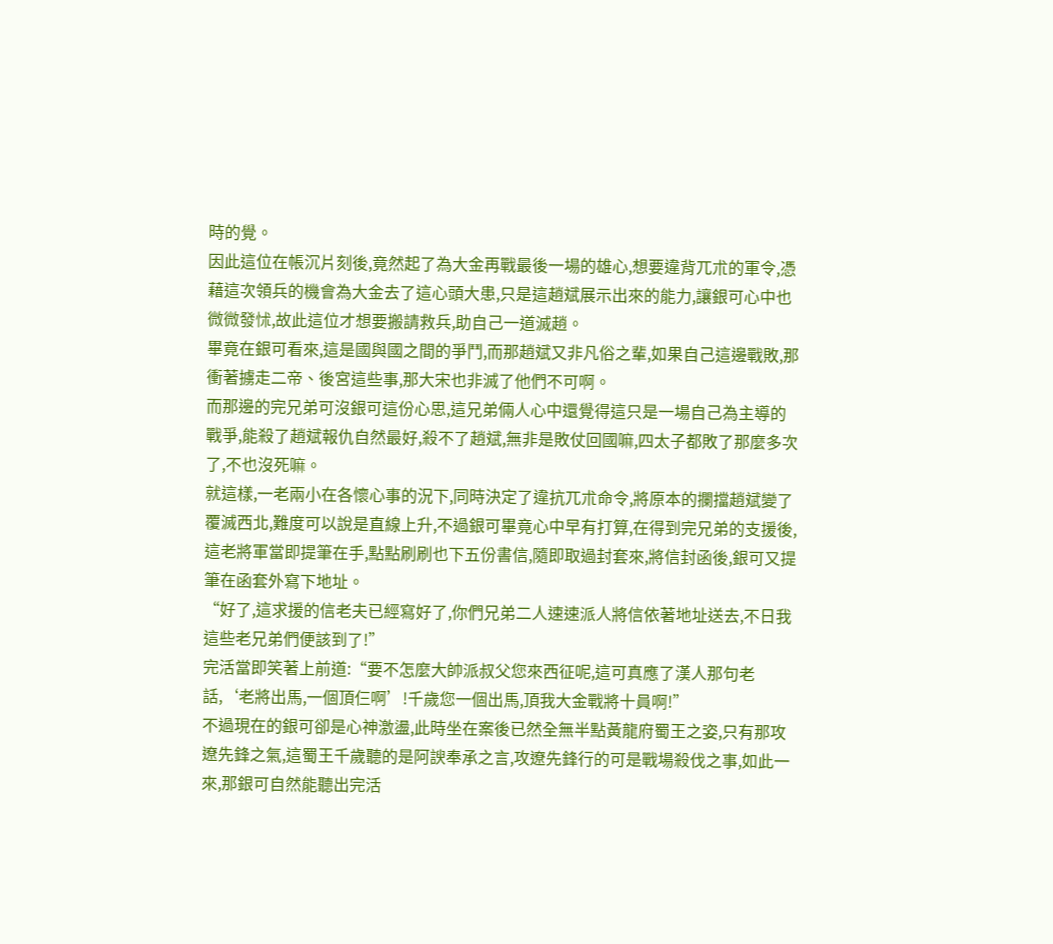時的覺。
因此這位在帳沉片刻後,竟然起了為大金再戰最後一場的雄心,想要違背兀朮的軍令,憑藉這次領兵的機會為大金去了這心頭大患,只是這趙斌展示出來的能力,讓銀可心中也微微發怵,故此這位才想要搬請救兵,助自己一道滅趙。
畢竟在銀可看來,這是國與國之間的爭鬥,而那趙斌又非凡俗之輩,如果自己這邊戰敗,那衝著擄走二帝、後宮這些事,那大宋也非滅了他們不可啊。
而那邊的完兄弟可沒銀可這份心思,這兄弟倆人心中還覺得這只是一場自己為主導的戰爭,能殺了趙斌報仇自然最好,殺不了趙斌,無非是敗仗回國嘛,四太子都敗了那麼多次了,不也沒死嘛。
就這樣,一老兩小在各懷心事的況下,同時決定了違抗兀朮命令,將原本的攔擋趙斌變了覆滅西北,難度可以說是直線上升,不過銀可畢竟心中早有打算,在得到完兄弟的支援後,這老將軍當即提筆在手,點點刷刷也下五份書信,隨即取過封套來,將信封函後,銀可又提筆在函套外寫下地址。
“好了,這求援的信老夫已經寫好了,你們兄弟二人速速派人將信依著地址送去,不日我這些老兄弟們便該到了!”
完活當即笑著上前道:“要不怎麼大帥派叔父您來西征呢,這可真應了漢人那句老話,‘老將出馬,一個頂仨啊’!千歲您一個出馬,頂我大金戰將十員啊!”
不過現在的銀可卻是心神激盪,此時坐在案後已然全無半點黃龍府蜀王之姿,只有那攻遼先鋒之氣,這蜀王千歲聽的是阿諛奉承之言,攻遼先鋒行的可是戰場殺伐之事,如此一來,那銀可自然能聽出完活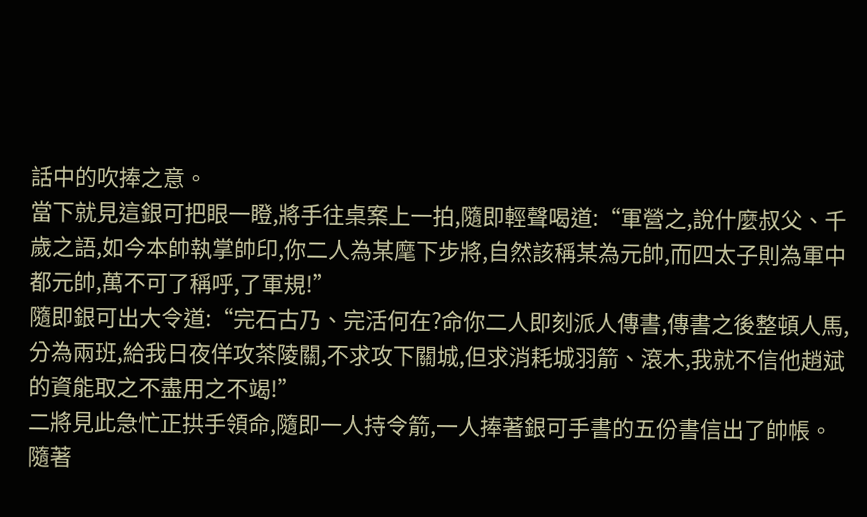話中的吹捧之意。
當下就見這銀可把眼一瞪,將手往桌案上一拍,隨即輕聲喝道:“軍營之,說什麼叔父、千歲之語,如今本帥執掌帥印,你二人為某麾下步將,自然該稱某為元帥,而四太子則為軍中都元帥,萬不可了稱呼,了軍規!”
隨即銀可出大令道:“完石古乃、完活何在?命你二人即刻派人傳書,傳書之後整頓人馬,分為兩班,給我日夜佯攻茶陵關,不求攻下關城,但求消耗城羽箭、滾木,我就不信他趙斌的資能取之不盡用之不竭!”
二將見此急忙正拱手領命,隨即一人持令箭,一人捧著銀可手書的五份書信出了帥帳。
隨著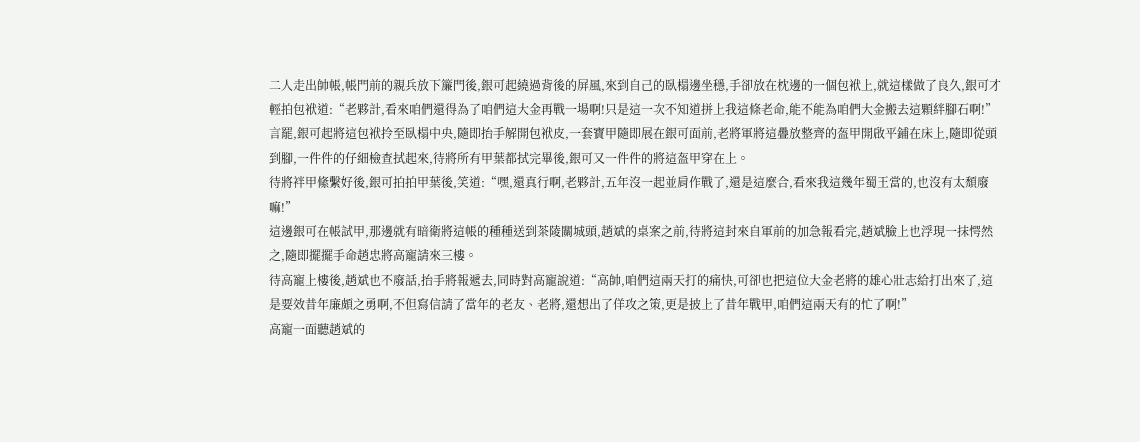二人走出帥帳,帳門前的親兵放下簾門後,銀可起繞過背後的屏風,來到自己的臥榻邊坐穩,手卻放在枕邊的一個包袱上,就這樣做了良久,銀可才輕拍包袱道:“老夥計,看來咱們還得為了咱們這大金再戰一場啊!只是這一次不知道拼上我這條老命,能不能為咱們大金搬去這顆絆腳石啊!”
言罷,銀可起將這包袱拎至臥榻中央,隨即抬手解開包袱皮,一套寶甲隨即展在銀可面前,老將軍將這疊放整齊的盔甲開啟平鋪在床上,隨即從頭到腳,一件件的仔細檢查拭起來,待將所有甲葉都拭完畢後,銀可又一件件的將這盔甲穿在上。
待將袢甲絛繫好後,銀可拍拍甲葉後,笑道:“嘿,還真行啊,老夥計,五年沒一起並肩作戰了,還是這麼合,看來我這幾年蜀王當的,也沒有太頹廢嘛!”
這邊銀可在帳試甲,那邊就有暗衛將這帳的種種送到茶陵關城頭,趙斌的桌案之前,待將這封來自軍前的加急報看完,趙斌臉上也浮現一抹愕然之,隨即擺擺手命趙忠將高寵請來三樓。
待高寵上樓後,趙斌也不廢話,抬手將報遞去,同時對高寵說道:“高帥,咱們這兩天打的痛快,可卻也把這位大金老將的雄心壯志給打出來了,這是要效昔年廉頗之勇啊,不但寫信請了當年的老友、老將,還想出了佯攻之策,更是披上了昔年戰甲,咱們這兩天有的忙了啊!”
高寵一面聽趙斌的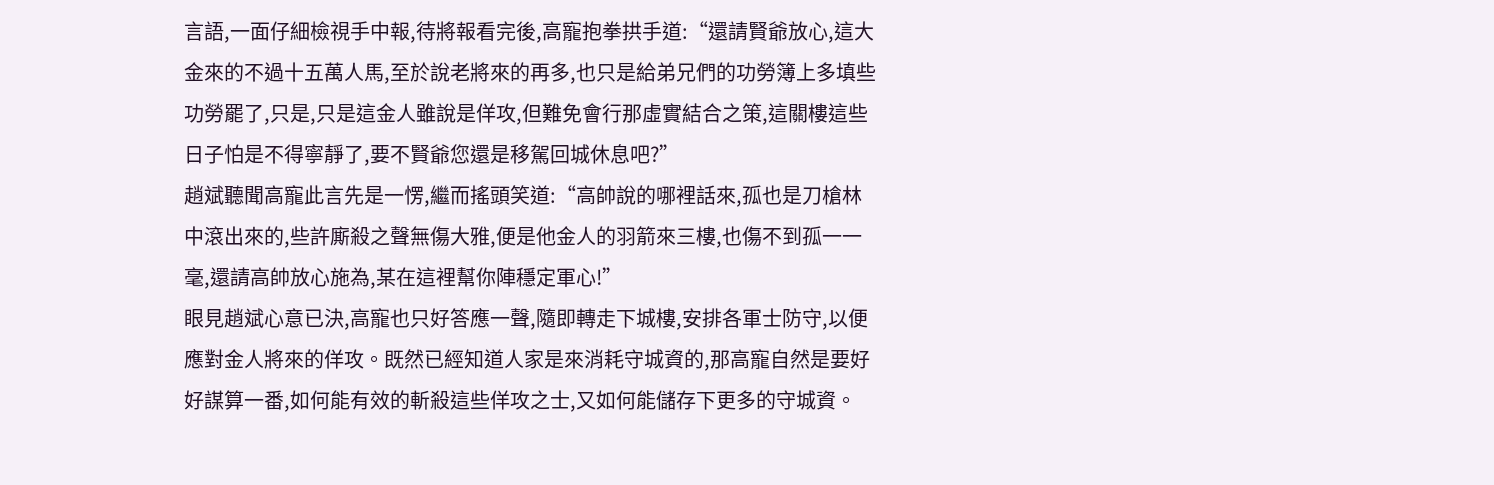言語,一面仔細檢視手中報,待將報看完後,高寵抱拳拱手道:“還請賢爺放心,這大金來的不過十五萬人馬,至於說老將來的再多,也只是給弟兄們的功勞簿上多填些功勞罷了,只是,只是這金人雖說是佯攻,但難免會行那虛實結合之策,這關樓這些日子怕是不得寧靜了,要不賢爺您還是移駕回城休息吧?”
趙斌聽聞高寵此言先是一愣,繼而搖頭笑道:“高帥說的哪裡話來,孤也是刀槍林中滾出來的,些許廝殺之聲無傷大雅,便是他金人的羽箭來三樓,也傷不到孤一一毫,還請高帥放心施為,某在這裡幫你陣穩定軍心!”
眼見趙斌心意已決,高寵也只好答應一聲,隨即轉走下城樓,安排各軍士防守,以便應對金人將來的佯攻。既然已經知道人家是來消耗守城資的,那高寵自然是要好好謀算一番,如何能有效的斬殺這些佯攻之士,又如何能儲存下更多的守城資。